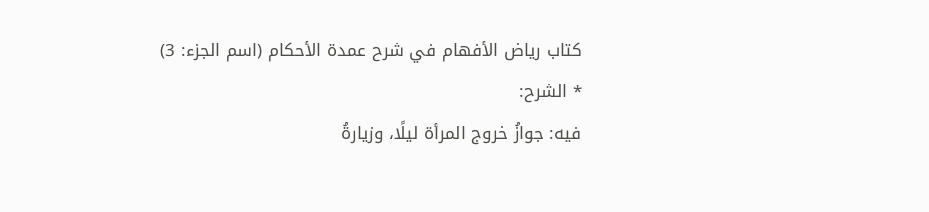كتاب رياض الأفهام في شرح عمدة الأحكام (اسم الجزء: 3)
* الشرح:
فيه: جوازُ خروج المرأة ليلًا، وزيارةُ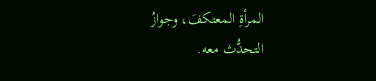المرأةِ المعتكفَ، وجوازُ التحدُّث معه.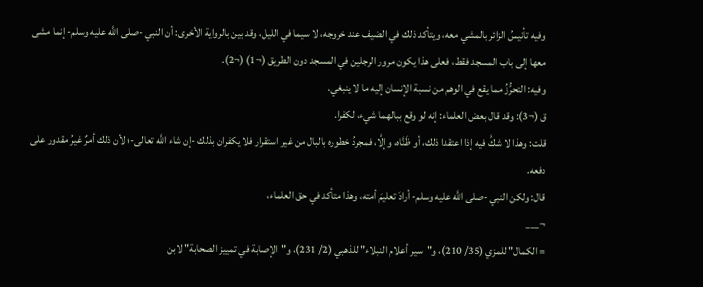وفيه تأنيسُ الزائر بالمشي معه، ويتأكد ذلك في الضيف عند خروجه، لا سيما في الليل، وقد بين بالرواية الأخرى: أن النبي -صلى اللَّه عليه وسلم- إنما مشى معها إلى باب المسجد فقط، فعلى هذا يكون مرور الرجلين في المسجد دون الطريق (¬1) (¬2).
وفيه: التحرُّزُ مما يقع في الوهم من نسبة الإنسان إليه ما لا ينبغي.
ق (¬3): وقد قال بعض العلماء: إنه لو وقع ببالهما شيء، لكفرا.
قلت: وهذا لا شكَّ فيه إذا اعتقدا ذلك، أو ظَنَّاه، وإلَّا، فمجردُ خطوره بالبال من غير استقرار فلا يكفران بذلك -إن شاء اللَّه تعالى-؛ لأن ذلك أمرٌ غيرُ مقدور على دفعه.
قال: ولكن النبي -صلى اللَّه عليه وسلم- أرادَ تعليمَ أمته، وهذا متأكد في حق العلماء،
¬___
= الكمال" للمزي (35/ 210)، و"سير أعلام النبلاء" للذهبي (2/ 231)، و"الإصابة في تمييز الصحابة" لابن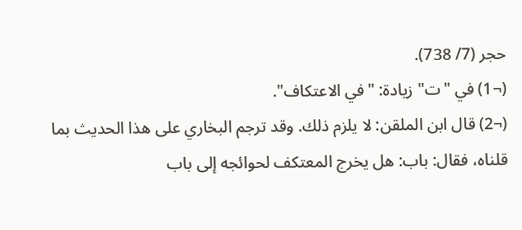حجر (7/ 738).
(¬1) في "ت" زيادة: "في الاعتكاف".
(¬2) قال ابن الملقن: لا يلزم ذلك. وقد ترجم البخاري على هذا الحديث بما قلناه، فقال: باب: هل يخرج المعتكف لحوائجه إلى باب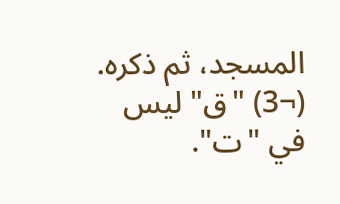المسجد، ثم ذكره.
(¬3) "ق" ليس في "ت".